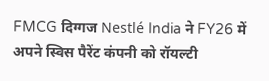FMCG दिग्गज Nestlé India ने FY26 में अपने स्विस पैरेंट कंपनी को रॉयल्टी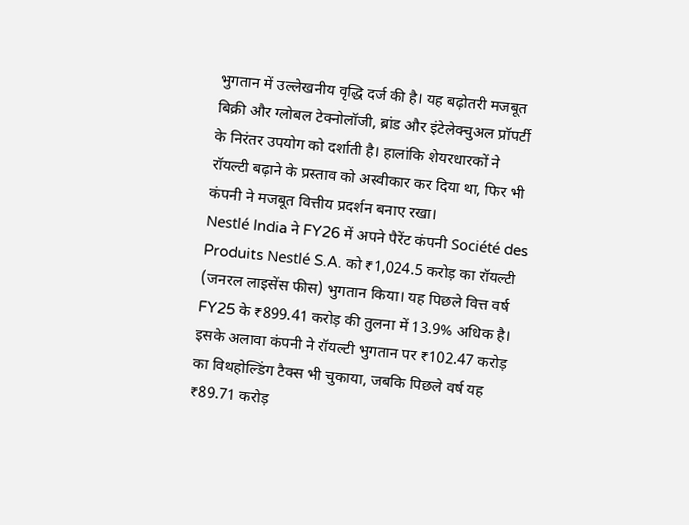भुगतान में उल्लेखनीय वृद्धि दर्ज की है। यह बढ़ोतरी मजबूत बिक्री और ग्लोबल टेक्नोलॉजी, ब्रांड और इंटेलेक्चुअल प्रॉपर्टी के निरंतर उपयोग को दर्शाती है। हालांकि शेयरधारकों ने रॉयल्टी बढ़ाने के प्रस्ताव को अस्वीकार कर दिया था, फिर भी कंपनी ने मजबूत वित्तीय प्रदर्शन बनाए रखा।
Nestlé India ने FY26 में अपने पैरेंट कंपनी Société des Produits Nestlé S.A. को ₹1,024.5 करोड़ का रॉयल्टी (जनरल लाइसेंस फीस) भुगतान किया। यह पिछले वित्त वर्ष FY25 के ₹899.41 करोड़ की तुलना में 13.9% अधिक है।
इसके अलावा कंपनी ने रॉयल्टी भुगतान पर ₹102.47 करोड़ का विथहोल्डिंग टैक्स भी चुकाया, जबकि पिछले वर्ष यह ₹89.71 करोड़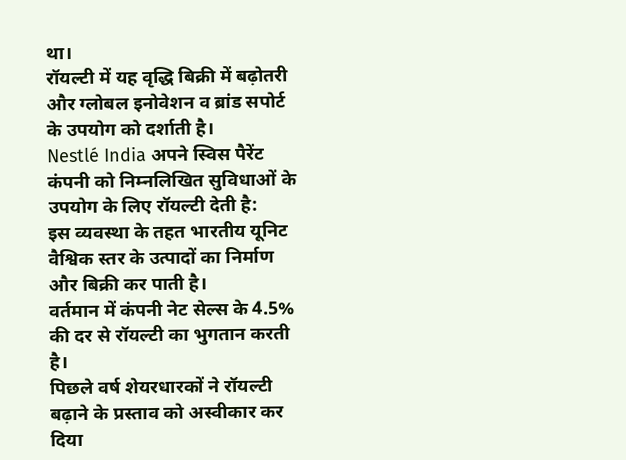था।
रॉयल्टी में यह वृद्धि बिक्री में बढ़ोतरी और ग्लोबल इनोवेशन व ब्रांड सपोर्ट के उपयोग को दर्शाती है।
Nestlé India अपने स्विस पैरेंट कंपनी को निम्नलिखित सुविधाओं के उपयोग के लिए रॉयल्टी देती है:
इस व्यवस्था के तहत भारतीय यूनिट वैश्विक स्तर के उत्पादों का निर्माण और बिक्री कर पाती है।
वर्तमान में कंपनी नेट सेल्स के 4.5% की दर से रॉयल्टी का भुगतान करती है।
पिछले वर्ष शेयरधारकों ने रॉयल्टी बढ़ाने के प्रस्ताव को अस्वीकार कर दिया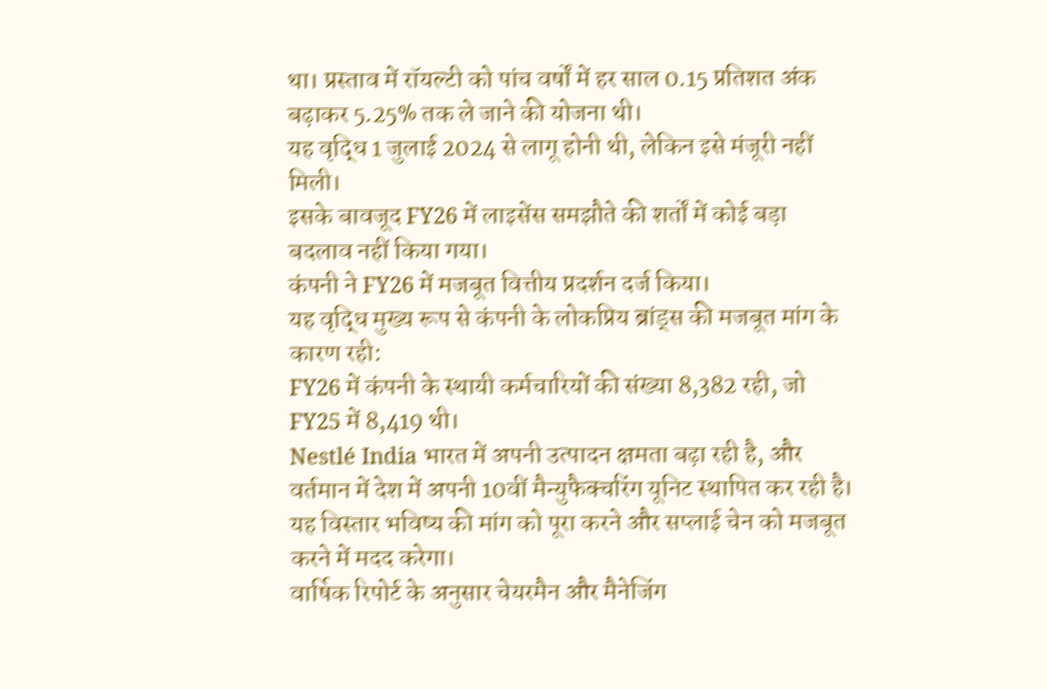था। प्रस्ताव में रॉयल्टी को पांच वर्षों में हर साल 0.15 प्रतिशत अंक बढ़ाकर 5.25% तक ले जाने की योजना थी।
यह वृद्धि 1 जुलाई 2024 से लागू होनी थी, लेकिन इसे मंजूरी नहीं मिली।
इसके बावजूद FY26 में लाइसेंस समझौते की शर्तों में कोई बड़ा बदलाव नहीं किया गया।
कंपनी ने FY26 में मजबूत वित्तीय प्रदर्शन दर्ज किया।
यह वृद्धि मुख्य रूप से कंपनी के लोकप्रिय ब्रांड्स की मजबूत मांग के कारण रही:
FY26 में कंपनी के स्थायी कर्मचारियों की संख्या 8,382 रही, जो FY25 में 8,419 थी।
Nestlé India भारत में अपनी उत्पादन क्षमता बढ़ा रही है, और वर्तमान में देश में अपनी 10वीं मैन्युफैक्चरिंग यूनिट स्थापित कर रही है।
यह विस्तार भविष्य की मांग को पूरा करने और सप्लाई चेन को मजबूत करने में मदद करेगा।
वार्षिक रिपोर्ट के अनुसार चेयरमैन और मैनेजिंग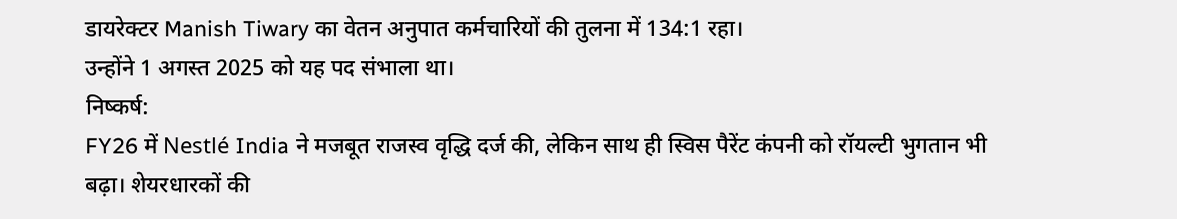डायरेक्टर Manish Tiwary का वेतन अनुपात कर्मचारियों की तुलना में 134:1 रहा।
उन्होंने 1 अगस्त 2025 को यह पद संभाला था।
निष्कर्ष:
FY26 में Nestlé India ने मजबूत राजस्व वृद्धि दर्ज की, लेकिन साथ ही स्विस पैरेंट कंपनी को रॉयल्टी भुगतान भी बढ़ा। शेयरधारकों की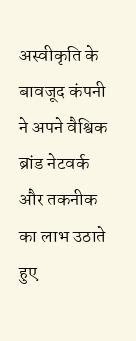अस्वीकृति के बावजूद कंपनी ने अपने वैश्विक ब्रांड नेटवर्क और तकनीक का लाभ उठाते हुए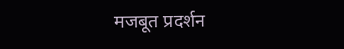मजबूत प्रदर्शन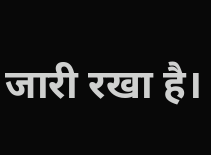जारी रखा है।